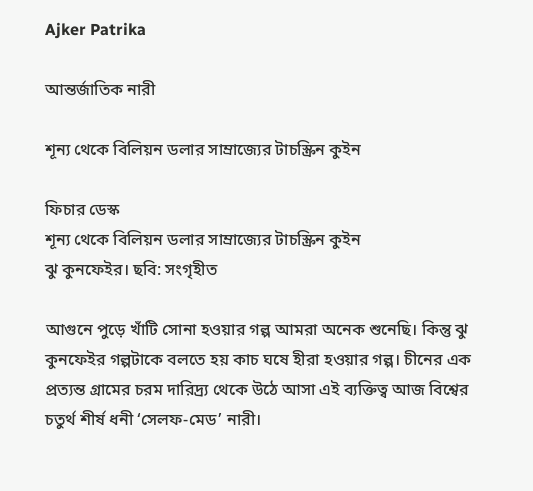Ajker Patrika

আন্তর্জাতিক নারী

শূন্য থেকে বিলিয়ন ডলার সাম্রাজ্যের টাচস্ক্রিন কুইন

ফিচার ডেস্ক
শূন্য থেকে বিলিয়ন ডলার সাম্রাজ্যের টাচস্ক্রিন কুইন
ঝু কুনফেইর। ছবি: সংগৃহীত

আগুনে পুড়ে খাঁটি সোনা হওয়ার গল্প আমরা অনেক শুনেছি। কিন্তু ঝু কুনফেইর গল্পটাকে বলতে হয় কাচ ঘষে হীরা হওয়ার গল্প। চীনের এক প্রত্যন্ত গ্রামের চরম দারিদ্র্য থেকে উঠে আসা এই ব্যক্তিত্ব আজ বিশ্বের চতুর্থ শীর্ষ ধনী ‘সেলফ-মেড’ নারী।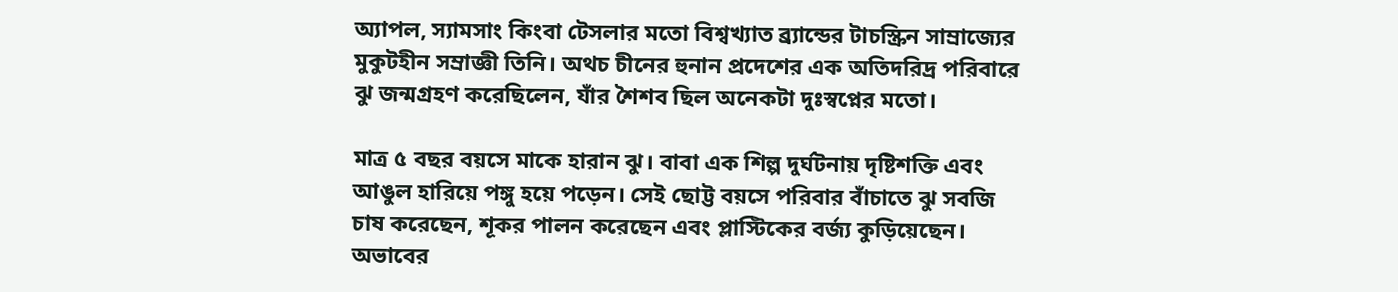অ্যাপল, স্যামসাং কিংবা টেসলার মতো বিশ্বখ্যাত ব্র্যান্ডের টাচস্ক্রিন সাম্রাজ্যের মুকুটহীন সম্রাজ্ঞী তিনি। অথচ চীনের হুনান প্রদেশের এক অতিদরিদ্র পরিবারে ঝু জন্মগ্রহণ করেছিলেন, যাঁর শৈশব ছিল অনেকটা দুঃস্বপ্নের মতো।

মাত্র ৫ বছর বয়সে মাকে হারান ঝু। বাবা এক শিল্প দুর্ঘটনায় দৃষ্টিশক্তি এবং আঙুল হারিয়ে পঙ্গু হয়ে পড়েন। সেই ছোট্ট বয়সে পরিবার বাঁচাতে ঝু সবজি চাষ করেছেন, শূকর পালন করেছেন এবং প্লাস্টিকের বর্জ্য কুড়িয়েছেন। অভাবের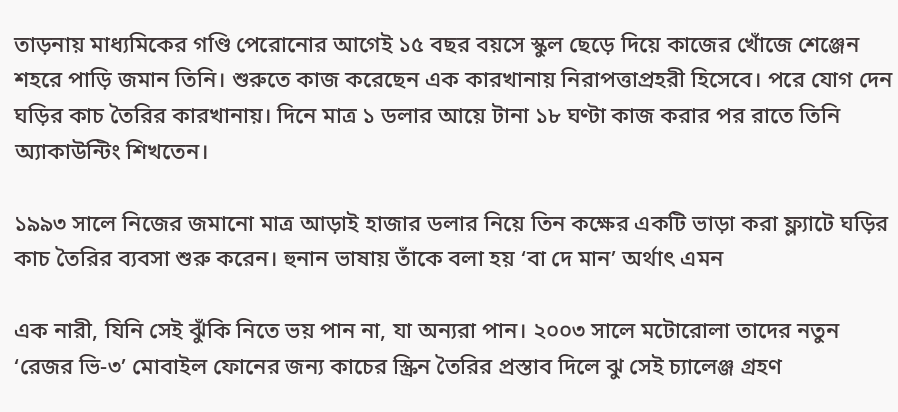তাড়নায় মাধ্যমিকের গণ্ডি পেরোনোর আগেই ১৫ বছর বয়সে স্কুল ছেড়ে দিয়ে কাজের খোঁজে শেঞ্জেন শহরে পাড়ি জমান তিনি। শুরুতে কাজ করেছেন এক কারখানায় নিরাপত্তাপ্রহরী হিসেবে। পরে যোগ দেন ঘড়ির কাচ তৈরির কারখানায়। দিনে মাত্র ১ ডলার আয়ে টানা ১৮ ঘণ্টা কাজ করার পর রাতে তিনি অ্যাকাউন্টিং শিখতেন।

১৯৯৩ সালে নিজের জমানো মাত্র আড়াই হাজার ডলার নিয়ে তিন কক্ষের একটি ভাড়া করা ফ্ল্যাটে ঘড়ির কাচ তৈরির ব্যবসা শুরু করেন। হুনান ভাষায় তাঁকে বলা হয় ‘বা দে মান’ অর্থাৎ এমন

এক নারী, যিনি সেই ঝুঁকি নিতে ভয় পান না, যা অন্যরা পান। ২০০৩ সালে মটোরোলা তাদের নতুন ‘রেজর ভি-৩’ মোবাইল ফোনের জন্য কাচের স্ক্রিন তৈরির প্রস্তাব দিলে ঝু সেই চ্যালেঞ্জ গ্রহণ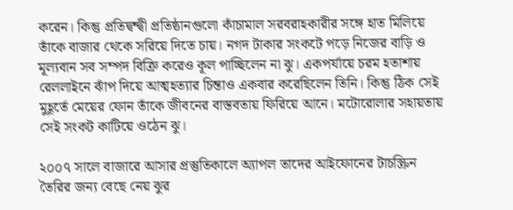করেন। কিন্তু প্রতিদ্বন্দ্বী প্রতিষ্ঠানগুলো কাঁচামাল সরবরাহকারীর সঙ্গে হাত মিলিয়ে তাঁকে বাজার থেকে সরিয়ে দিতে চায়। নগদ টাকার সংকটে পড়ে নিজের বাড়ি ও মূল্যবান সব সম্পদ বিক্রি করেও কূল পাচ্ছিলেন না ঝু। একপর্যায়ে চরম হতাশায় রেললাইনে ঝাঁপ দিয়ে আত্মহত্যার চিন্তাও একবার করেছিলেন তিনি। কিন্তু ঠিক সেই মুহূর্তে মেয়ের ফোন তাঁকে জীবনের বাস্তবতায় ফিরিয়ে আনে। মটোরোলার সহায়তায় সেই সংকট কাটিয়ে ওঠেন ঝু।

২০০৭ সালে বাজারে আসার প্রস্তুতিকালে অ্যাপল তাদের আইফোনের টাচস্ক্রিন তৈরির জন্য বেছে নেয় ঝুর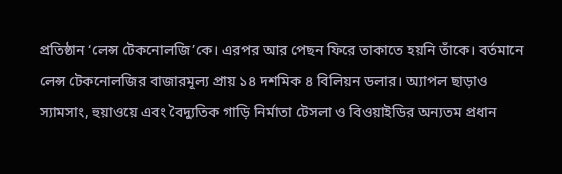প্রতিষ্ঠান ‘লেন্স টেকনোলজি’কে। এরপর আর পেছন ফিরে তাকাতে হয়নি তাঁকে। বর্তমানে লেন্স টেকনোলজির বাজারমূল্য প্রায় ১৪ দশমিক ৪ বিলিয়ন ডলার। অ্যাপল ছাড়াও স্যামসাং, হুয়াওয়ে এবং বৈদ্যুতিক গাড়ি নির্মাতা টেসলা ও বিওয়াইডির অন্যতম প্রধান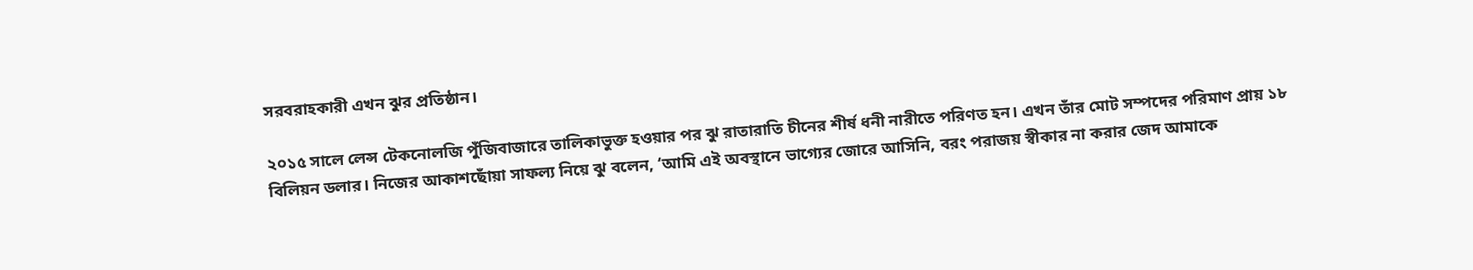সরবরাহকারী এখন ঝুর প্রতিষ্ঠান।

২০১৫ সালে লেন্স টেকনোলজি পুঁজিবাজারে তালিকাভুক্ত হওয়ার পর ঝু রাতারাতি চীনের শীর্ষ ধনী নারীতে পরিণত হন। এখন তাঁর মোট সম্পদের পরিমাণ প্রায় ১৮ বিলিয়ন ডলার। নিজের আকাশছোঁয়া সাফল্য নিয়ে ঝু বলেন, ‘আমি এই অবস্থানে ভাগ্যের জোরে আসিনি, বরং পরাজয় স্বীকার না করার জেদ আমাকে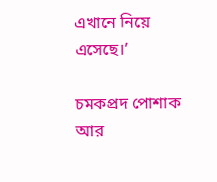এখানে নিয়ে এসেছে।’

চমকপ্রদ পোশাক আর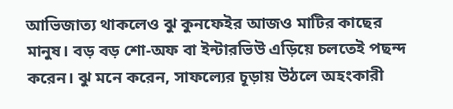আভিজাত্য থাকলেও ঝু কুনফেইর আজও মাটির কাছের মানুষ। বড় বড় শো-অফ বা ইন্টারভিউ এড়িয়ে চলতেই পছন্দ করেন। ঝু মনে করেন, সাফল্যের চূড়ায় উঠলে অহংকারী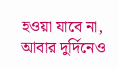হওয়া যাবে না, আবার দুর্দিনেও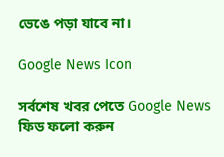ভেঙে পড়া যাবে না।

Google News Icon

সর্বশেষ খবর পেতে Google News ফিড ফলো করুন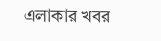এলাকার খবর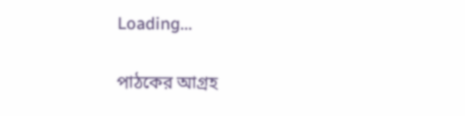Loading...

পাঠকের আগ্রহ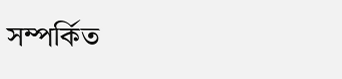সম্পর্কিত